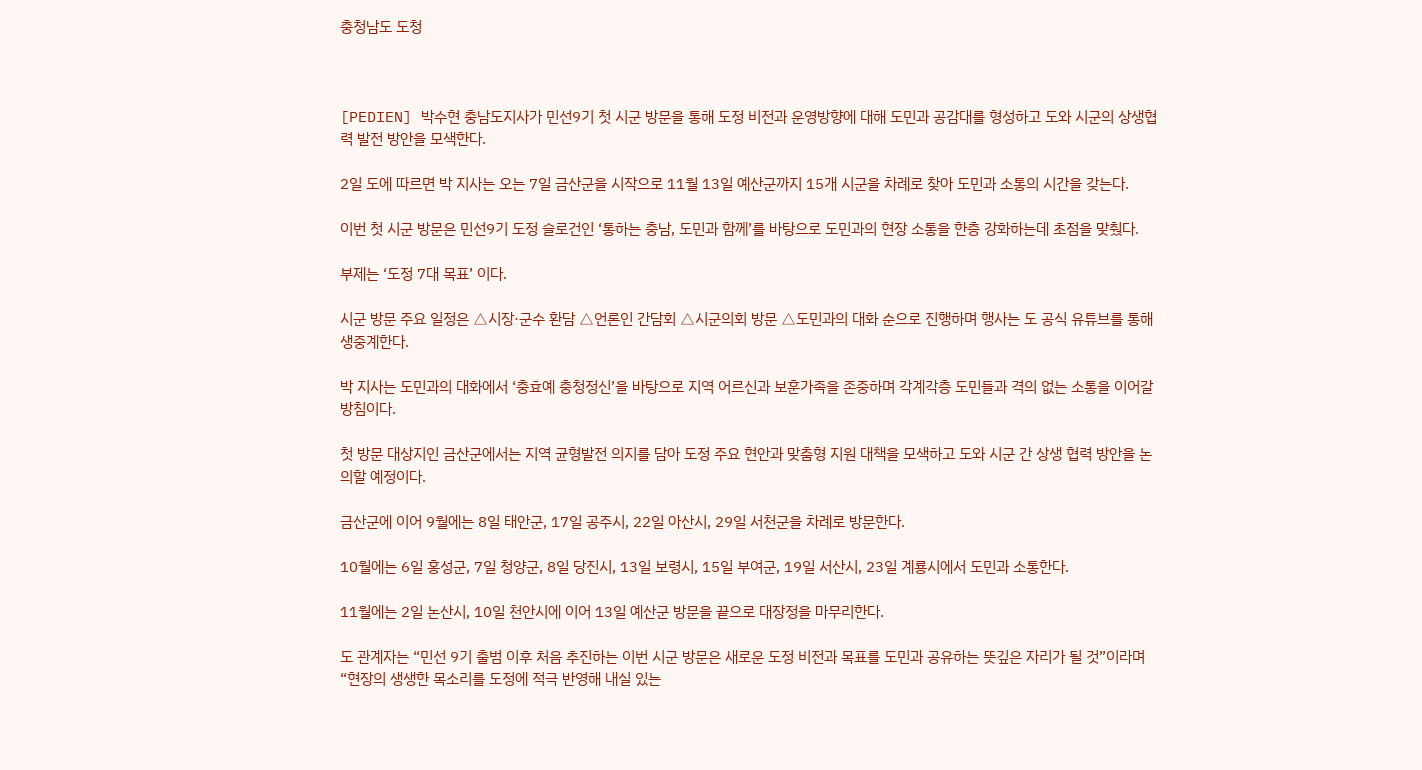충청남도 도청



[PEDIEN] 박수현 충남도지사가 민선9기 첫 시군 방문을 통해 도정 비전과 운영방향에 대해 도민과 공감대를 형성하고 도와 시군의 상생협력 발전 방안을 모색한다.

2일 도에 따르면 박 지사는 오는 7일 금산군을 시작으로 11월 13일 예산군까지 15개 시군을 차례로 찾아 도민과 소통의 시간을 갖는다.

이번 첫 시군 방문은 민선9기 도정 슬로건인 ‘통하는 충남, 도민과 함께’를 바탕으로 도민과의 현장 소통을 한층 강화하는데 초점을 맞췄다.

부제는 ‘도정 7대 목표’ 이다.

시군 방문 주요 일정은 △시장·군수 환담 △언론인 간담회 △시군의회 방문 △도민과의 대화 순으로 진행하며 행사는 도 공식 유튜브를 통해 생중계한다.

박 지사는 도민과의 대화에서 ‘충효예 충청정신’을 바탕으로 지역 어르신과 보훈가족을 존중하며 각계각층 도민들과 격의 없는 소통을 이어갈 방침이다.

첫 방문 대상지인 금산군에서는 지역 균형발전 의지를 담아 도정 주요 현안과 맞춤형 지원 대책을 모색하고 도와 시군 간 상생 협력 방안을 논의할 예정이다.

금산군에 이어 9월에는 8일 태안군, 17일 공주시, 22일 아산시, 29일 서천군을 차례로 방문한다.

10월에는 6일 홍성군, 7일 청양군, 8일 당진시, 13일 보령시, 15일 부여군, 19일 서산시, 23일 계룡시에서 도민과 소통한다.

11월에는 2일 논산시, 10일 천안시에 이어 13일 예산군 방문을 끝으로 대장정을 마무리한다.

도 관계자는 “민선 9기 출범 이후 처음 추진하는 이번 시군 방문은 새로운 도정 비전과 목표를 도민과 공유하는 뜻깊은 자리가 될 것”이라며 “현장의 생생한 목소리를 도정에 적극 반영해 내실 있는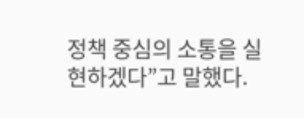정책 중심의 소통을 실현하겠다”고 말했다.